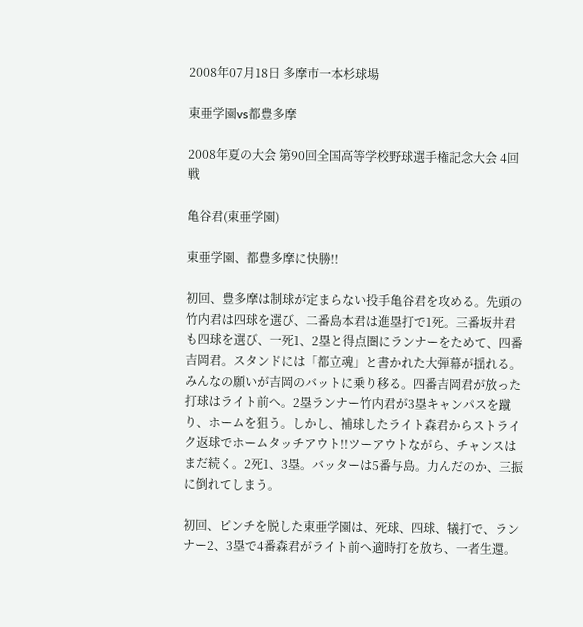2008年07月18日 多摩市一本杉球場

東亜学園vs都豊多摩

2008年夏の大会 第90回全国高等学校野球選手権記念大会 4回戦

亀谷君(東亜学園)

東亜学園、都豊多摩に快勝!!

初回、豊多摩は制球が定まらない投手亀谷君を攻める。先頭の竹内君は四球を選び、二番島本君は進塁打で1死。三番坂井君も四球を選び、一死1、2塁と得点圏にランナーをためて、四番吉岡君。スタンドには「都立魂」と書かれた大弾幕が揺れる。みんなの願いが吉岡のバットに乗り移る。四番吉岡君が放った打球はライト前へ。2塁ランナー竹内君が3塁キャンパスを蹴り、ホームを狙う。しかし、補球したライト森君からストライク返球でホームタッチアウト!!ツーアウトながら、チャンスはまだ続く。2死1、3塁。バッターは5番与島。力んだのか、三振に倒れてしまう。

初回、ピンチを脱した東亜学園は、死球、四球、犠打で、ランナー2、3塁で4番森君がライト前へ適時打を放ち、一者生還。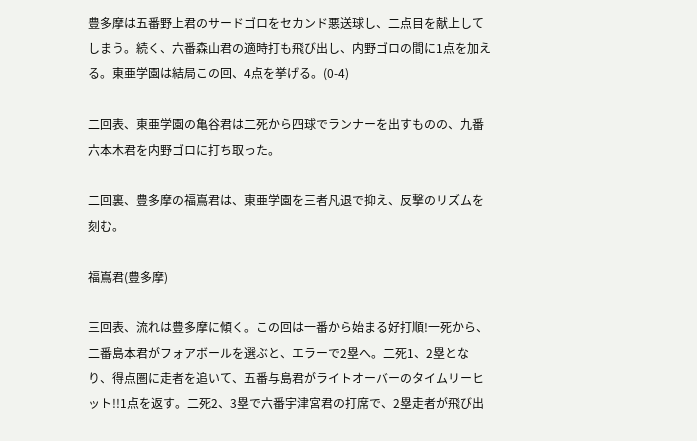豊多摩は五番野上君のサードゴロをセカンド悪送球し、二点目を献上してしまう。続く、六番森山君の適時打も飛び出し、内野ゴロの間に1点を加える。東亜学園は結局この回、4点を挙げる。(0-4)

二回表、東亜学園の亀谷君は二死から四球でランナーを出すものの、九番六本木君を内野ゴロに打ち取った。

二回裏、豊多摩の福嶌君は、東亜学園を三者凡退で抑え、反撃のリズムを刻む。

福嶌君(豊多摩)

三回表、流れは豊多摩に傾く。この回は一番から始まる好打順!一死から、二番島本君がフォアボールを選ぶと、エラーで2塁へ。二死1、2塁となり、得点圏に走者を追いて、五番与島君がライトオーバーのタイムリーヒット!!1点を返す。二死2、3塁で六番宇津宮君の打席で、2塁走者が飛び出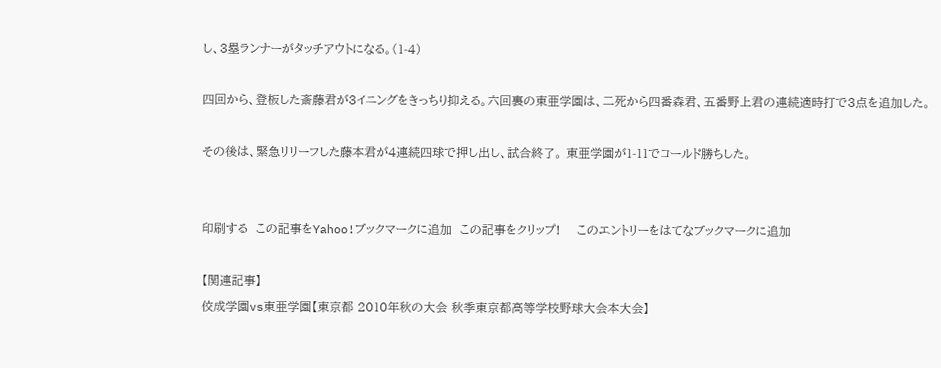し、3塁ランナーがタッチアウトになる。(1-4)

四回から、登板した斎藤君が3イニングをきっちり抑える。六回裏の東亜学園は、二死から四番森君、五番野上君の連続適時打で3点を追加した。

その後は、緊急リリーフした藤本君が4連続四球で押し出し、試合終了。 東亜学園が1-11でコールド勝ちした。


印刷する  この記事をYahoo!ブックマークに追加  この記事をクリップ!    このエントリーをはてなブックマークに追加

【関連記事】
佼成学園vs東亜学園【東京都 2010年秋の大会 秋季東京都高等学校野球大会本大会】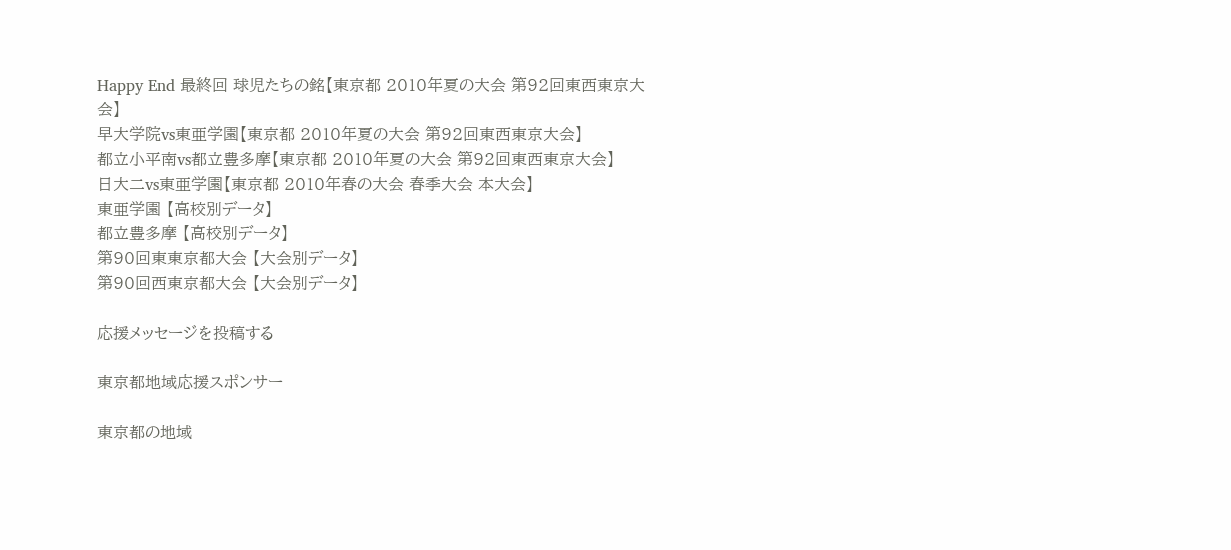Happy End 最終回 球児たちの銘【東京都 2010年夏の大会 第92回東西東京大会】
早大学院vs東亜学園【東京都 2010年夏の大会 第92回東西東京大会】
都立小平南vs都立豊多摩【東京都 2010年夏の大会 第92回東西東京大会】
日大二vs東亜学園【東京都 2010年春の大会 春季大会 本大会】
東亜学園 【高校別データ】
都立豊多摩 【高校別データ】
第90回東東京都大会 【大会別データ】
第90回西東京都大会 【大会別データ】

応援メッセージを投稿する

東京都地域応援スポンサー

東京都の地域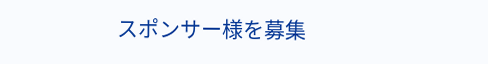スポンサー様を募集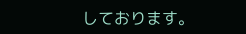しております。